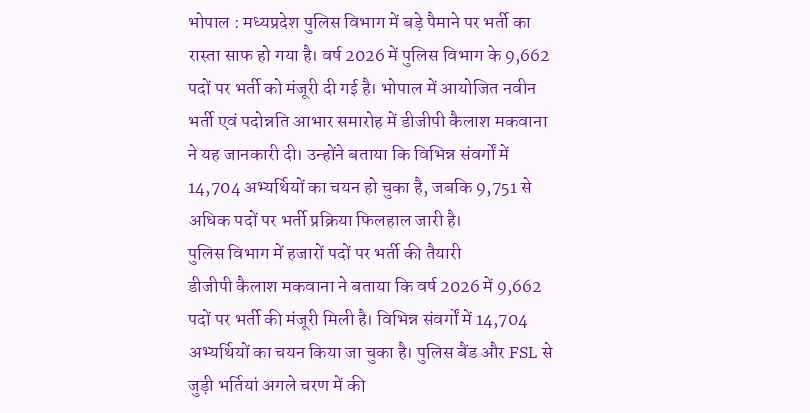भोपाल : मध्यप्रदेश पुलिस विभाग में बड़े पैमाने पर भर्ती का रास्ता साफ हो गया है। वर्ष 2026 में पुलिस विभाग के 9,662 पदों पर भर्ती को मंजूरी दी गई है। भोपाल में आयोजित नवीन भर्ती एवं पदोन्नति आभार समारोह में डीजीपी कैलाश मकवाना ने यह जानकारी दी। उन्होंने बताया कि विभिन्न संवर्गों में 14,704 अभ्यर्थियों का चयन हो चुका है, जबकि 9,751 से अधिक पदों पर भर्ती प्रक्रिया फिलहाल जारी है।
पुलिस विभाग में हजारों पदों पर भर्ती की तैयारी
डीजीपी कैलाश मकवाना ने बताया कि वर्ष 2026 में 9,662 पदों पर भर्ती की मंजूरी मिली है। विभिन्न संवर्गों में 14,704 अभ्यर्थियों का चयन किया जा चुका है। पुलिस बैंड और FSL से जुड़ी भर्तियां अगले चरण में की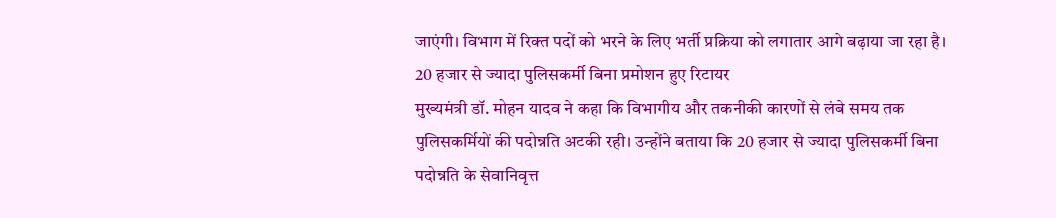जाएंगी। विभाग में रिक्त पदों को भरने के लिए भर्ती प्रक्रिया को लगातार आगे बढ़ाया जा रहा है।
20 हजार से ज्यादा पुलिसकर्मी बिना प्रमोशन हुए रिटायर
मुख्यमंत्री डॉ. मोहन यादव ने कहा कि विभागीय और तकनीकी कारणों से लंबे समय तक पुलिसकर्मियों की पदोन्नति अटकी रही। उन्होंने बताया कि 20 हजार से ज्यादा पुलिसकर्मी बिना पदोन्नति के सेवानिवृत्त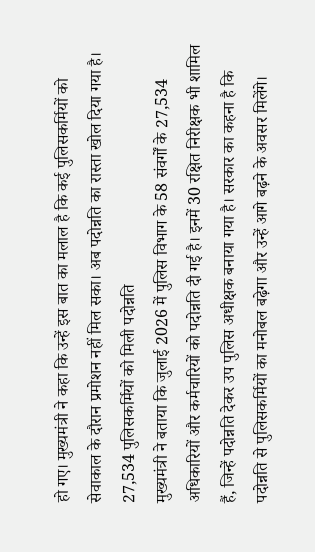हो गए। मुख्यमंत्री ने कहा कि उन्हें इस बात का मलाल है कि कई पुलिसकर्मियों को सेवाकाल के दौरान प्रमोशन नहीं मिल सका। अब पदोन्नति का रास्ता खोल दिया गया है।
27,534 पुलिसकर्मियों को मिली पदोन्नति
मुख्यमंत्री ने बताया कि जुलाई 2026 में पुलिस विभाग के 58 संवर्गों के 27,534 अधिकारियों और कर्मचारियों को पदोन्नति दी गई है। इनमें 30 रक्षित निरीक्षक भी शामिल हैं, जिन्हें पदोन्नति देकर उप पुलिस अधीक्षक बनाया गया है। सरकार का कहना है कि पदोन्नति से पुलिसकर्मियों का मनोबल बढ़ेगा और उन्हें आगे बढ़ने के अवसर मिलेंगे।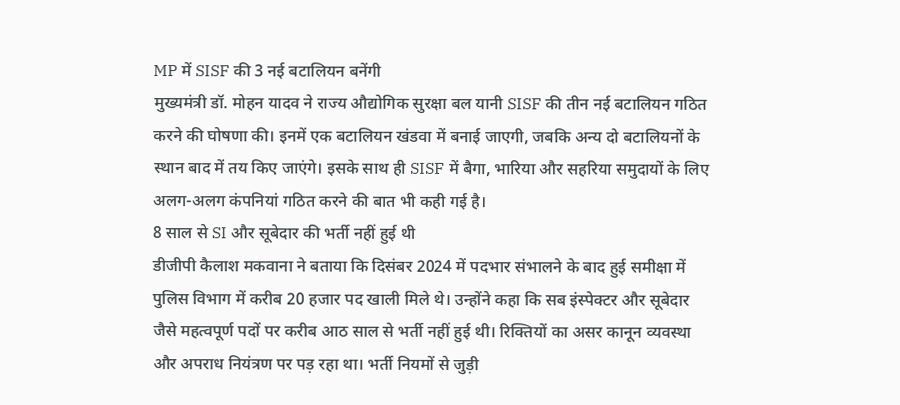MP में SISF की 3 नई बटालियन बनेंगी
मुख्यमंत्री डॉ. मोहन यादव ने राज्य औद्योगिक सुरक्षा बल यानी SISF की तीन नई बटालियन गठित करने की घोषणा की। इनमें एक बटालियन खंडवा में बनाई जाएगी, जबकि अन्य दो बटालियनों के स्थान बाद में तय किए जाएंगे। इसके साथ ही SISF में बैगा, भारिया और सहरिया समुदायों के लिए अलग-अलग कंपनियां गठित करने की बात भी कही गई है।
8 साल से SI और सूबेदार की भर्ती नहीं हुई थी
डीजीपी कैलाश मकवाना ने बताया कि दिसंबर 2024 में पदभार संभालने के बाद हुई समीक्षा में पुलिस विभाग में करीब 20 हजार पद खाली मिले थे। उन्होंने कहा कि सब इंस्पेक्टर और सूबेदार जैसे महत्वपूर्ण पदों पर करीब आठ साल से भर्ती नहीं हुई थी। रिक्तियों का असर कानून व्यवस्था और अपराध नियंत्रण पर पड़ रहा था। भर्ती नियमों से जुड़ी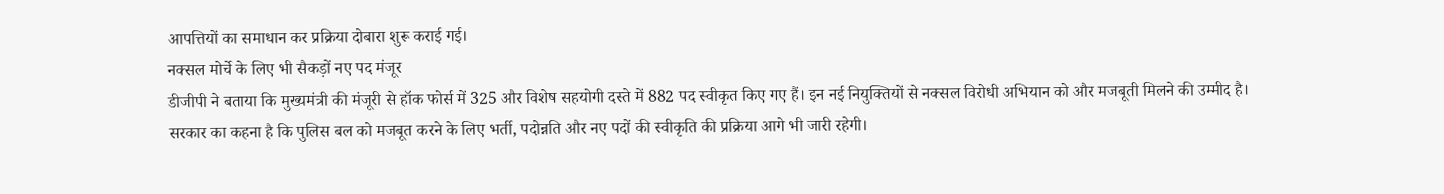आपत्तियों का समाधान कर प्रक्रिया दोबारा शुरू कराई गई।
नक्सल मोर्चे के लिए भी सैकड़ों नए पद मंजूर
डीजीपी ने बताया कि मुख्यमंत्री की मंजूरी से हॉक फोर्स में 325 और विशेष सहयोगी दस्ते में 882 पद स्वीकृत किए गए हैं। इन नई नियुक्तियों से नक्सल विरोधी अभियान को और मजबूती मिलने की उम्मीद है। सरकार का कहना है कि पुलिस बल को मजबूत करने के लिए भर्ती, पदोन्नति और नए पदों की स्वीकृति की प्रक्रिया आगे भी जारी रहेगी।